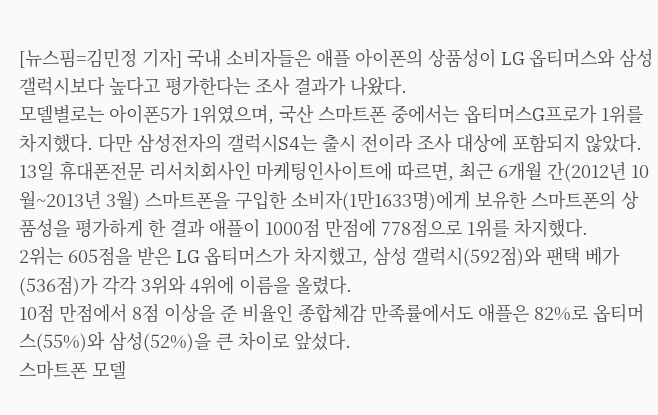[뉴스핌=김민정 기자] 국내 소비자들은 애플 아이폰의 상품성이 LG 옵티머스와 삼성 갤럭시보다 높다고 평가한다는 조사 결과가 나왔다.
모델별로는 아이폰5가 1위였으며, 국산 스마트폰 중에서는 옵티머스G프로가 1위를 차지했다. 다만 삼성전자의 갤럭시S4는 출시 전이라 조사 대상에 포함되지 않았다.
13일 휴대폰전문 리서치회사인 마케팅인사이트에 따르면, 최근 6개월 간(2012년 10월~2013년 3월) 스마트폰을 구입한 소비자(1만1633명)에게 보유한 스마트폰의 상품성을 평가하게 한 결과 애플이 1000점 만점에 778점으로 1위를 차지했다.
2위는 605점을 받은 LG 옵티머스가 차지했고, 삼성 갤럭시(592점)와 팬택 베가(536점)가 각각 3위와 4위에 이름을 올렸다.
10점 만점에서 8점 이상을 준 비율인 종합체감 만족률에서도 애플은 82%로 옵티머스(55%)와 삼성(52%)을 큰 차이로 앞섰다.
스마트폰 모델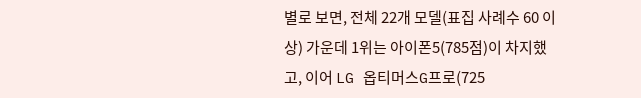별로 보면, 전체 22개 모델(표집 사례수 60 이상) 가운데 1위는 아이폰5(785점)이 차지했고, 이어 LG 옵티머스G프로(725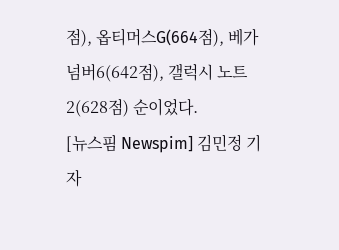점), 옵티머스G(664점), 베가 넘버6(642점), 갤럭시 노트2(628점) 순이었다.
[뉴스핌 Newspim] 김민정 기자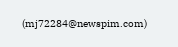(mj72284@newspim.com)